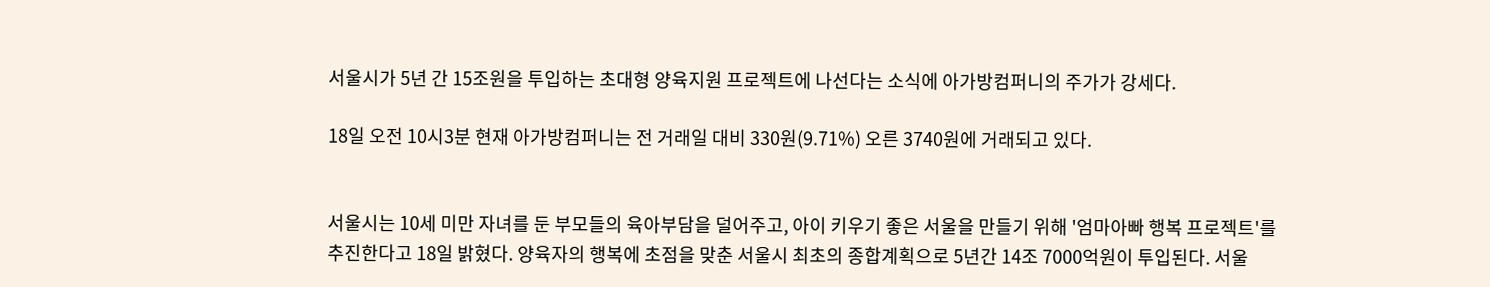서울시가 5년 간 15조원을 투입하는 초대형 양육지원 프로젝트에 나선다는 소식에 아가방컴퍼니의 주가가 강세다.

18일 오전 10시3분 현재 아가방컴퍼니는 전 거래일 대비 330원(9.71%) 오른 3740원에 거래되고 있다.


서울시는 10세 미만 자녀를 둔 부모들의 육아부담을 덜어주고, 아이 키우기 좋은 서울을 만들기 위해 '엄마아빠 행복 프로젝트'를 추진한다고 18일 밝혔다. 양육자의 행복에 초점을 맞춘 서울시 최초의 종합계획으로 5년간 14조 7000억원이 투입된다. 서울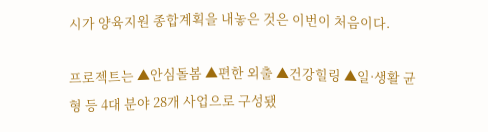시가 양육지원 종합계획을 내놓은 것은 이번이 처음이다.

프로젝트는 ▲안심돌봄 ▲편한 외출 ▲건강힐링 ▲일·생활 균형 등 4대 분야 28개 사업으로 구성됐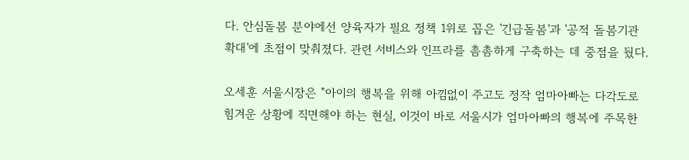다. 안심돌봄 분야에선 양육자가 필요 정책 1위로 꼽은 '긴급돌봄'과 '공적 돌봄기관 확대'에 초점이 맞춰졌다. 관련 서비스와 인프라를 촘촘하게 구축하는 데 중점을 뒀다.

오세훈 서울시장은 "아이의 행복을 위해 아낌없이 주고도 정작 엄마아빠는 다각도로 힘겨운 상황에 직면해야 하는 현실, 이것이 바로 서울시가 엄마아빠의 행복에 주목한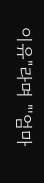이유"라며 "'엄마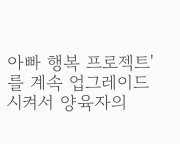아빠 행복 프로젝트'를 계속 업그레이드 시켜서 양육자의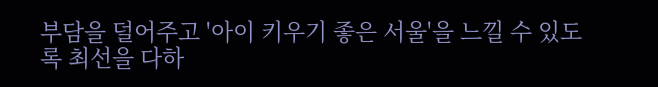부담을 덜어주고 '아이 키우기 좋은 서울'을 느낄 수 있도록 최선을 다하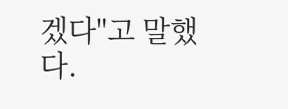겠다"고 말했다.